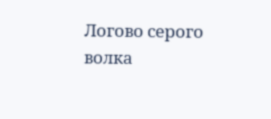Логово серого волка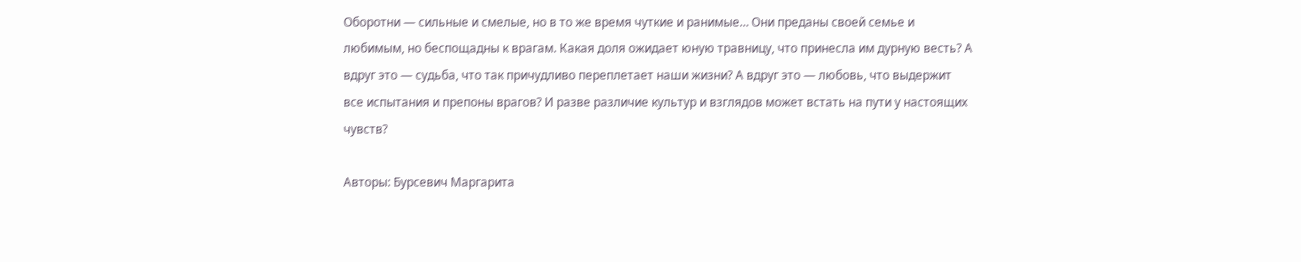Оборотни — сильные и смелые, но в то же время чуткие и ранимые… Они преданы своей семье и любимым, но беспощадны к врагам. Какая доля ожидает юную травницу, что принесла им дурную весть? А вдруг это — судьба, что так причудливо переплетает наши жизни? А вдруг это — любовь, что выдержит все испытания и препоны врагов? И разве различие культур и взглядов может встать на пути у настоящих чувств?

Авторы: Бурсевич Маргарита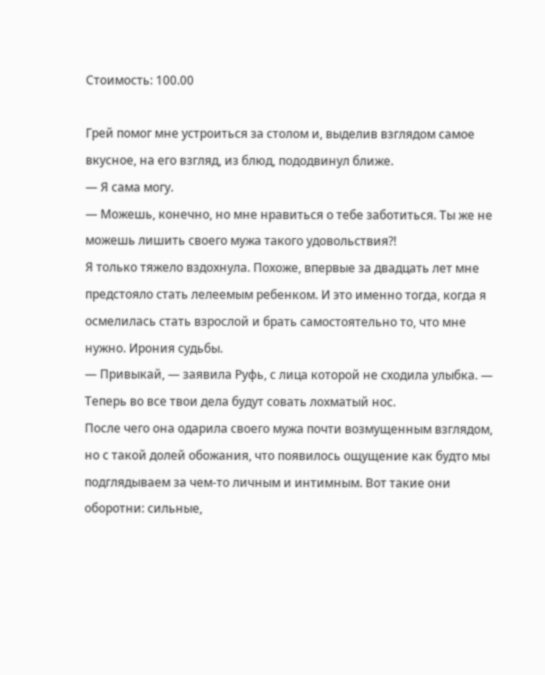Стоимость: 100.00

Грей помог мне устроиться за столом и, выделив взглядом самое вкусное, на его взгляд, из блюд, пододвинул ближе.
— Я сама могу.
— Можешь, конечно, но мне нравиться о тебе заботиться. Ты же не можешь лишить своего мужа такого удовольствия?!
Я только тяжело вздохнула. Похоже, впервые за двадцать лет мне предстояло стать лелеемым ребенком. И это именно тогда, когда я осмелилась стать взрослой и брать самостоятельно то, что мне нужно. Ирония судьбы.
— Привыкай, — заявила Руфь, с лица которой не сходила улыбка. — Теперь во все твои дела будут совать лохматый нос.
После чего она одарила своего мужа почти возмущенным взглядом, но с такой долей обожания, что появилось ощущение как будто мы подглядываем за чем-то личным и интимным. Вот такие они оборотни: сильные,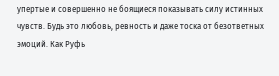упертые и совершенно не боящиеся показывать силу истинных чувств. Будь это любовь, ревность и даже тоска от безответных эмоций. Как Руфь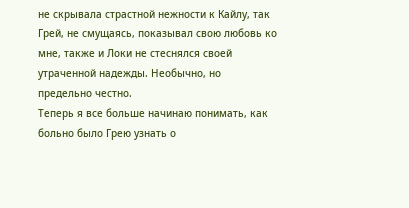не скрывала страстной нежности к Кайлу, так Грей, не смущаясь, показывал свою любовь ко мне, также и Локи не стеснялся своей утраченной надежды. Необычно, но предельно честно.
Теперь я все больше начинаю понимать, как больно было Грею узнать о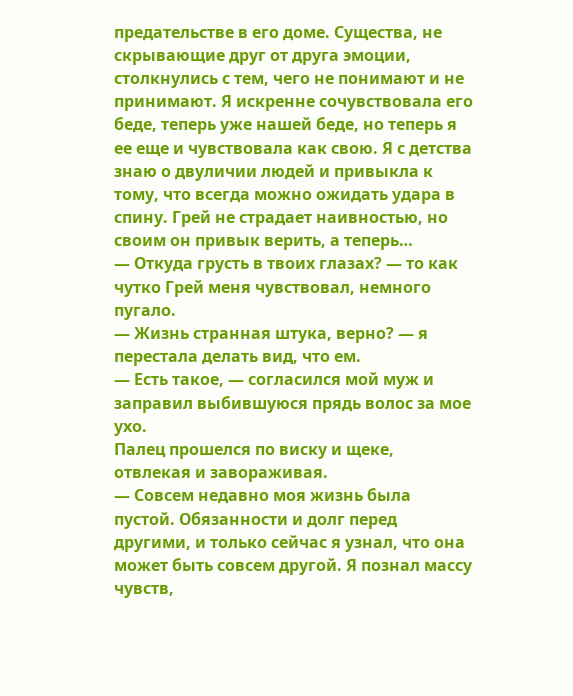предательстве в его доме. Существа, не скрывающие друг от друга эмоции, столкнулись с тем, чего не понимают и не принимают. Я искренне сочувствовала его беде, теперь уже нашей беде, но теперь я ее еще и чувствовала как свою. Я с детства знаю о двуличии людей и привыкла к тому, что всегда можно ожидать удара в спину. Грей не страдает наивностью, но своим он привык верить, а теперь…
— Откуда грусть в твоих глазах? — то как чутко Грей меня чувствовал, немного пугало.
— Жизнь странная штука, верно? — я перестала делать вид, что ем.
— Есть такое, — согласился мой муж и заправил выбившуюся прядь волос за мое ухо.
Палец прошелся по виску и щеке, отвлекая и завораживая.
— Совсем недавно моя жизнь была пустой. Обязанности и долг перед другими, и только сейчас я узнал, что она может быть совсем другой. Я познал массу чувств,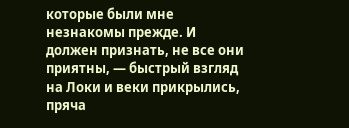которые были мне незнакомы прежде. И должен признать, не все они приятны, — быстрый взгляд на Локи и веки прикрылись, пряча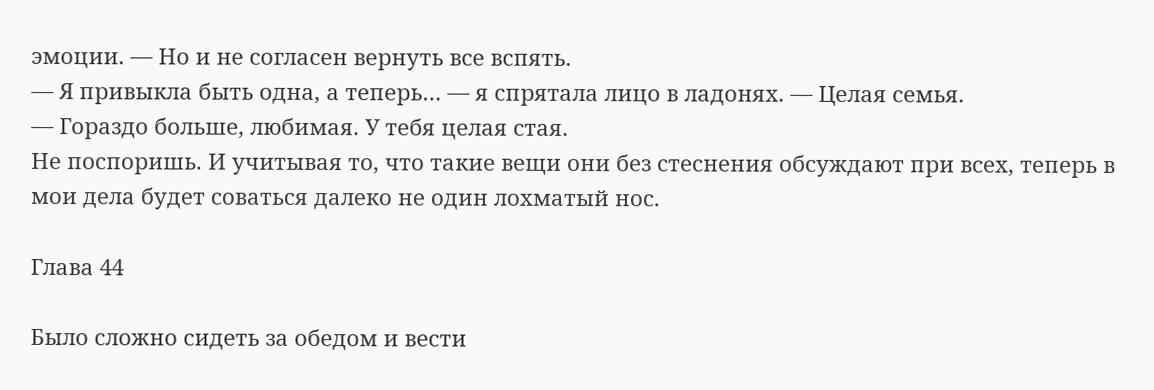эмоции. — Но и не согласен вернуть все вспять.
— Я привыкла быть одна, а теперь… — я спрятала лицо в ладонях. — Целая семья.
— Гораздо больше, любимая. У тебя целая стая.
Не поспоришь. И учитывая то, что такие вещи они без стеснения обсуждают при всех, теперь в мои дела будет соваться далеко не один лохматый нос.

Глава 44

Было сложно сидеть за обедом и вести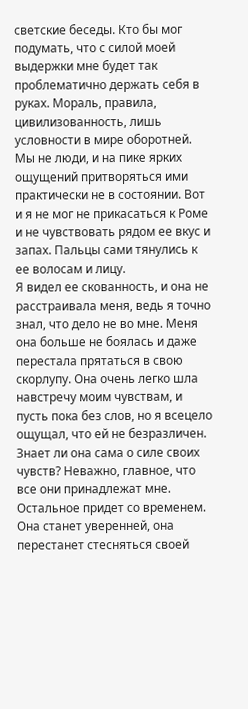светские беседы. Кто бы мог подумать, что с силой моей выдержки мне будет так проблематично держать себя в руках. Мораль, правила, цивилизованность, лишь условности в мире оборотней. Мы не люди, и на пике ярких ощущений притворяться ими практически не в состоянии. Вот и я не мог не прикасаться к Роме и не чувствовать рядом ее вкус и запах. Пальцы сами тянулись к ее волосам и лицу.
Я видел ее скованность, и она не расстраивала меня, ведь я точно знал, что дело не во мне. Меня она больше не боялась и даже перестала прятаться в свою скорлупу. Она очень легко шла навстречу моим чувствам, и пусть пока без слов, но я всецело ощущал, что ей не безразличен. Знает ли она сама о силе своих чувств? Неважно, главное, что все они принадлежат мне. Остальное придет со временем. Она станет уверенней, она перестанет стесняться своей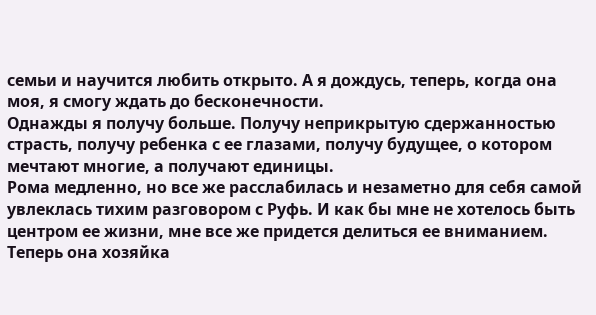семьи и научится любить открыто. А я дождусь, теперь, когда она моя, я смогу ждать до бесконечности.
Однажды я получу больше. Получу неприкрытую сдержанностью страсть, получу ребенка с ее глазами, получу будущее, о котором мечтают многие, а получают единицы.
Рома медленно, но все же расслабилась и незаметно для себя самой увлеклась тихим разговором с Руфь. И как бы мне не хотелось быть центром ее жизни, мне все же придется делиться ее вниманием. Теперь она хозяйка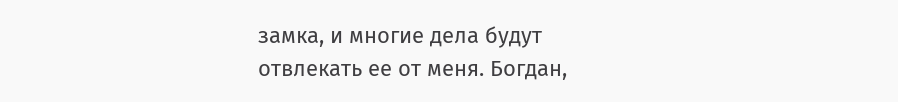замка, и многие дела будут отвлекать ее от меня. Богдан,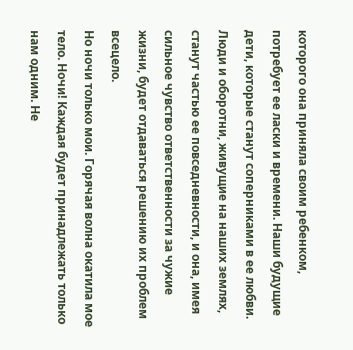которого она приняла своим ребенком, потребует ее ласки и времени. Наши будущие дети, которые станут соперниками в ее любви. Люди и оборотни, живущие на наших землях, станут частью ее повседневности, и она, имея сильное чувство ответственности за чужие жизни, будет отдаваться решению их проблем всецело.
Но ночи только мои. Горячая волна окатила мое тело. Ночи! Каждая будет принадлежать только нам одним. Не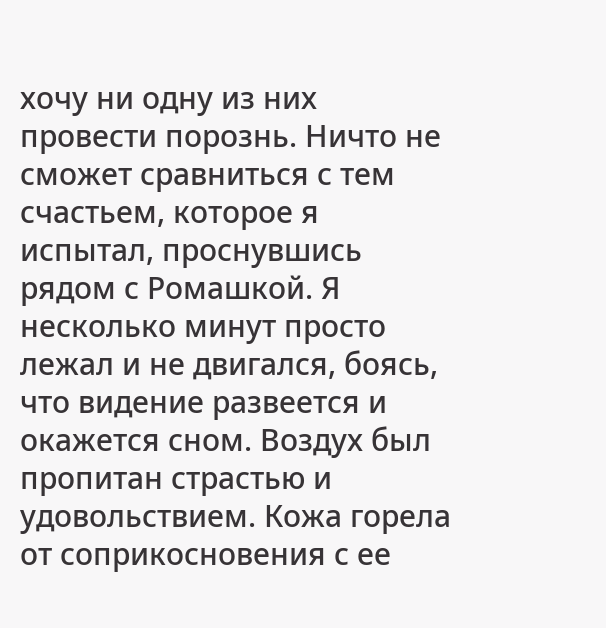хочу ни одну из них провести порознь. Ничто не сможет сравниться с тем счастьем, которое я испытал, проснувшись рядом с Ромашкой. Я несколько минут просто лежал и не двигался, боясь, что видение развеется и окажется сном. Воздух был пропитан страстью и удовольствием. Кожа горела от соприкосновения с ее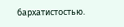бархатистостью.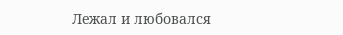Лежал и любовался